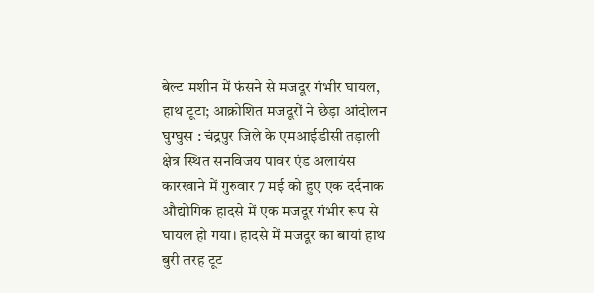बेल्ट मशीन में फंसने से मजदूर गंभीर घायल, हाथ टूटा; आक्रोशित मजदूरों ने छेड़ा आंदोलन
घुग्घुस : चंद्रपुर जिले के एमआईडीसी तड़ाली क्षेत्र स्थित सनविजय पावर एंड अलायंस कारखाने में गुरुवार 7 मई को हुए एक दर्दनाक औद्योगिक हादसे में एक मजदूर गंभीर रूप से घायल हो गया। हादसे में मजदूर का बायां हाथ बुरी तरह टूट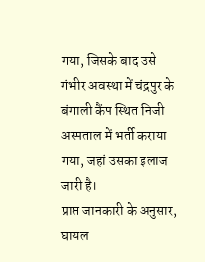गया, जिसके बाद उसे गंभीर अवस्था में चंद्रपुर के बंगाली कैंप स्थित निजी अस्पताल में भर्ती कराया गया, जहां उसका इलाज जारी है।
प्राप्त जानकारी के अनुसार, घायल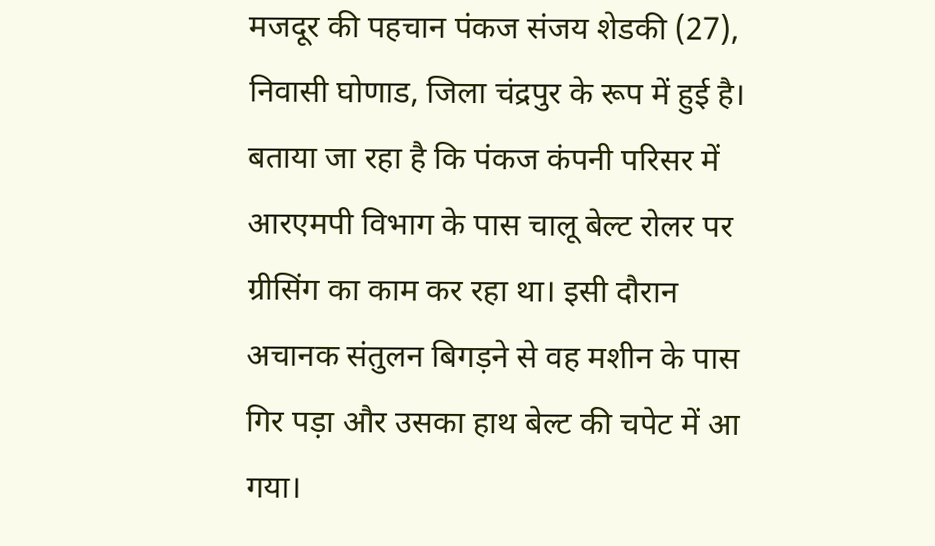मजदूर की पहचान पंकज संजय शेडकी (27), निवासी घोणाड, जिला चंद्रपुर के रूप में हुई है। बताया जा रहा है कि पंकज कंपनी परिसर में आरएमपी विभाग के पास चालू बेल्ट रोलर पर ग्रीसिंग का काम कर रहा था। इसी दौरान अचानक संतुलन बिगड़ने से वह मशीन के पास गिर पड़ा और उसका हाथ बेल्ट की चपेट में आ गया।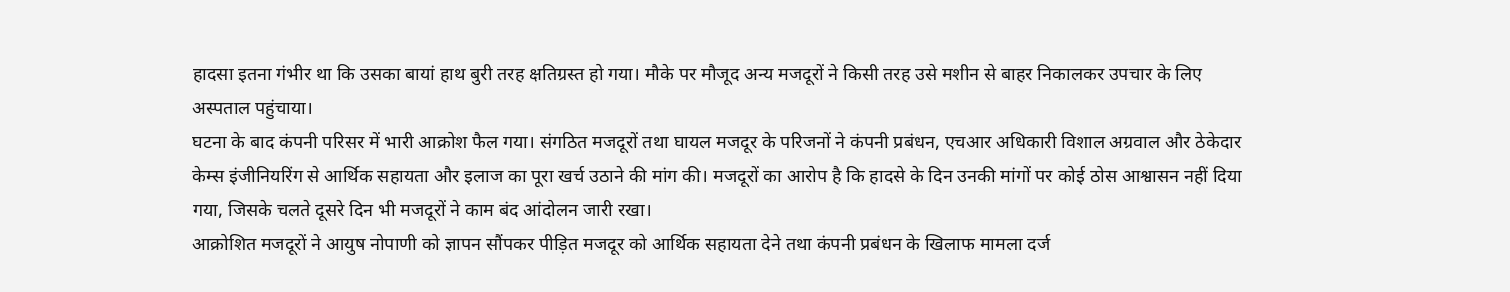हादसा इतना गंभीर था कि उसका बायां हाथ बुरी तरह क्षतिग्रस्त हो गया। मौके पर मौजूद अन्य मजदूरों ने किसी तरह उसे मशीन से बाहर निकालकर उपचार के लिए अस्पताल पहुंचाया।
घटना के बाद कंपनी परिसर में भारी आक्रोश फैल गया। संगठित मजदूरों तथा घायल मजदूर के परिजनों ने कंपनी प्रबंधन, एचआर अधिकारी विशाल अग्रवाल और ठेकेदार केम्स इंजीनियरिंग से आर्थिक सहायता और इलाज का पूरा खर्च उठाने की मांग की। मजदूरों का आरोप है कि हादसे के दिन उनकी मांगों पर कोई ठोस आश्वासन नहीं दिया गया, जिसके चलते दूसरे दिन भी मजदूरों ने काम बंद आंदोलन जारी रखा।
आक्रोशित मजदूरों ने आयुष नोपाणी को ज्ञापन सौंपकर पीड़ित मजदूर को आर्थिक सहायता देने तथा कंपनी प्रबंधन के खिलाफ मामला दर्ज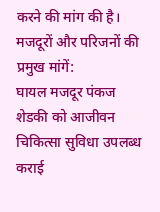करने की मांग की है।
मजदूरों और परिजनों की प्रमुख मांगें:
घायल मजदूर पंकज शेडकी को आजीवन चिकित्सा सुविधा उपलब्ध कराई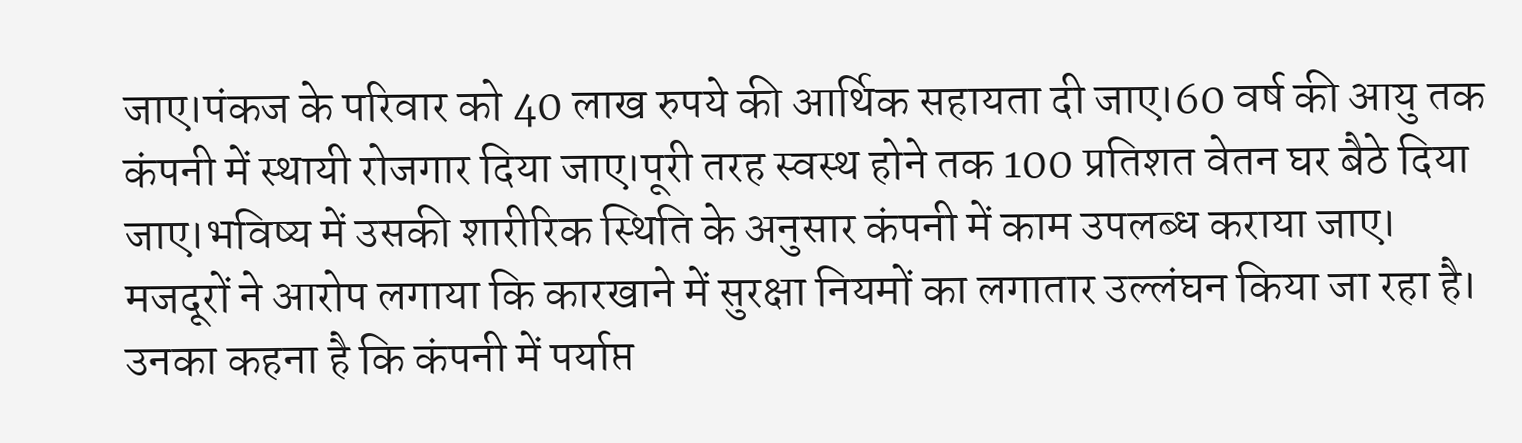जाए।पंकज के परिवार को 40 लाख रुपये की आर्थिक सहायता दी जाए।60 वर्ष की आयु तक कंपनी में स्थायी रोजगार दिया जाए।पूरी तरह स्वस्थ होने तक 100 प्रतिशत वेतन घर बैठे दिया जाए।भविष्य में उसकी शारीरिक स्थिति के अनुसार कंपनी में काम उपलब्ध कराया जाए।
मजदूरों ने आरोप लगाया कि कारखाने में सुरक्षा नियमों का लगातार उल्लंघन किया जा रहा है। उनका कहना है कि कंपनी में पर्याप्त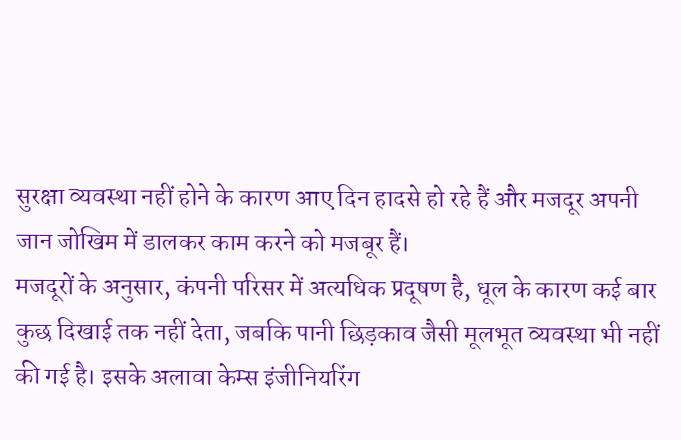सुरक्षा व्यवस्था नहीं होने के कारण आए दिन हादसे हो रहे हैं और मजदूर अपनी जान जोखिम में डालकर काम करने को मजबूर हैं।
मजदूरों के अनुसार, कंपनी परिसर में अत्यधिक प्रदूषण है, धूल के कारण कई बार कुछ दिखाई तक नहीं देता, जबकि पानी छिड़काव जैसी मूलभूत व्यवस्था भी नहीं की गई है। इसके अलावा केम्स इंजीनियरिंग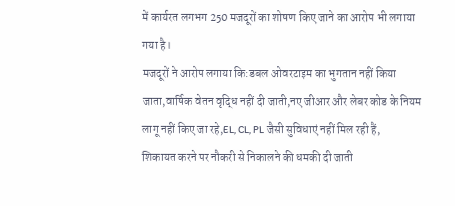में कार्यरत लगभग 250 मजदूरों का शोषण किए जाने का आरोप भी लगाया गया है।
मजदूरों ने आरोप लगाया कि:डबल ओवरटाइम का भुगतान नहीं किया जाता,वार्षिक वेतन वृद्धि नहीं दी जाती,नए जीआर और लेबर कोड के नियम लागू नहीं किए जा रहे,EL, CL, PL जैसी सुविधाएं नहीं मिल रही हैं,
शिकायत करने पर नौकरी से निकालने की धमकी दी जाती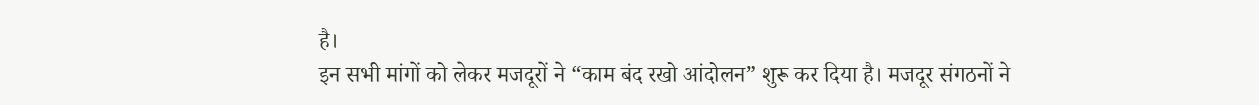है।
इन सभी मांगों को लेकर मजदूरों ने “काम बंद रखो आंदोलन” शुरू कर दिया है। मजदूर संगठनों ने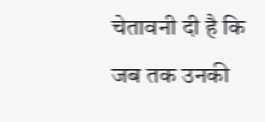चेतावनी दी है कि जब तक उनकी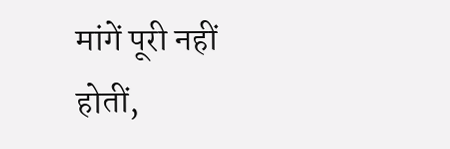मांगें पूरी नहीं होतीं,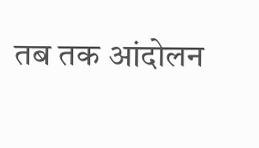तब तक आंदोलन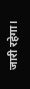जारी रहेगा।